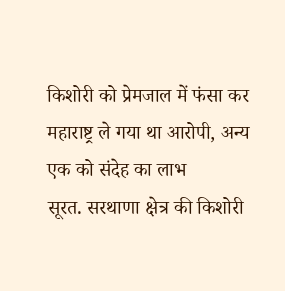किशोरी को प्रेमजाल में फंसा कर महाराष्ट्र ले गया था आरोपी, अन्य एक को संदेह का लाभ
सूरत. सरथाणा क्षेत्र की किशोरी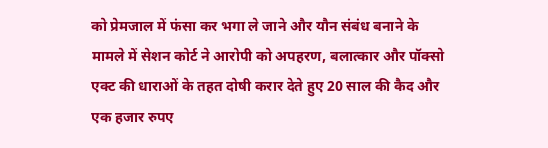को प्रेमजाल में फंसा कर भगा ले जाने और यौन संबंध बनाने के मामले में सेशन कोर्ट ने आरोपी को अपहरण, बलात्कार और पॉक्सो एक्ट की धाराओं के तहत दोषी करार देते हुए 20 साल की कैद और एक हजार रुपए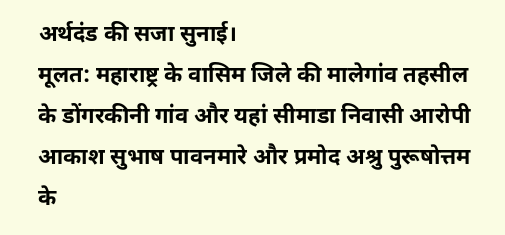अर्थदंड की सजा सुनाई।
मूलत: महाराष्ट्र के वासिम जिले की मालेगांव तहसील के डोंगरकीनी गांव और यहां सीमाडा निवासी आरोपी आकाश सुभाष पावनमारे और प्रमोद अश्रु पुरूषोत्तम के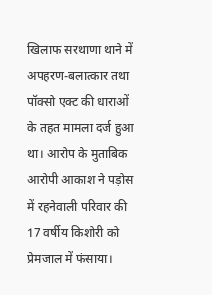खिलाफ सरथाणा थाने में अपहरण-बलात्कार तथा पॉक्सो एक्ट की धाराओं के तहत मामला दर्ज हुआ था। आरोप के मुताबिक आरोपी आकाश ने पड़ोस में रहनेवाली परिवार की 17 वर्षीय किशोरी को प्रेमजाल में फंसाया।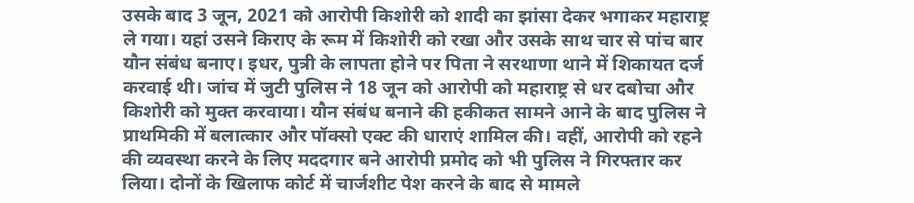उसके बाद 3 जून, 2021 को आरोपी किशोरी को शादी का झांसा देकर भगाकर महाराष्ट्र ले गया। यहां उसने किराए के रूम में किशोरी को रखा और उसके साथ चार से पांच बार यौन संबंध बनाए। इधर, पुत्री के लापता होने पर पिता ने सरथाणा थाने में शिकायत दर्ज करवाई थी। जांच में जुटी पुलिस ने 18 जून को आरोपी को महाराष्ट्र से धर दबोचा और किशोरी को मुक्त करवाया। यौन संबंध बनाने की हकीकत सामने आने के बाद पुलिस ने प्राथमिकी में बलात्कार और पॉक्सो एक्ट की धाराएं शामिल की। वहीं, आरोपी को रहने की व्यवस्था करने के लिए मददगार बने आरोपी प्रमोद को भी पुलिस ने गिरफ्तार कर लिया। दोनों के खिलाफ कोर्ट में चार्जशीट पेश करने के बाद से मामले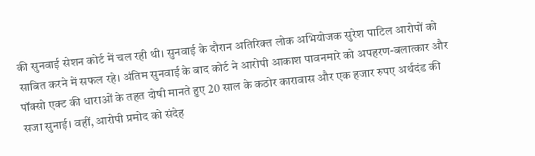की सुनवाई सेशन कोर्ट में चल रही थी। सुनवाई के दौरान अतिरिक्त लोक अभियोजक सुरेश पाटिल आरोपों को साबित करने में सफल रहे। अंतिम सुनवाई के बाद कोर्ट ने आरोपी आकाश पावनमारे को अपहरण-बलात्कार और पॉक्सो एक्ट की धाराओं के तहत दोषी मानते हुए 20 साल के कठोर कारावास और एक हजार रुपए अर्थदंड की सजा सुनाई। वहीं, आरोपी प्रमोद को संदेह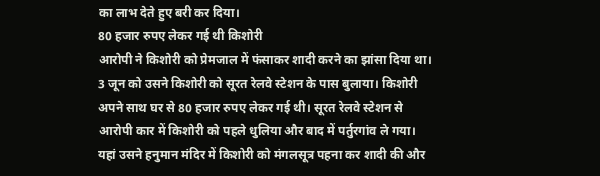का लाभ देते हुए बरी कर दिया।
80 हजार रुपए लेकर गई थी किशोरी
आरोपी ने किशोरी को प्रेमजाल में फंसाकर शादी करने का झांसा दिया था। 3 जून को उसने किशोरी को सूरत रेलवे स्टेशन के पास बुलाया। किशोरी अपने साथ घर से 80 हजार रुपए लेकर गई थी। सूरत रेलवे स्टेशन से आरोपी कार में किशोरी को पहले धुलिया और बाद में पर्तुरगांव ले गया। यहां उसने हनुमान मंदिर में किशोरी को मंगलसूत्र पहना कर शादी की और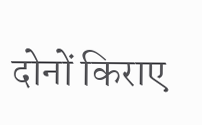दोनों किराए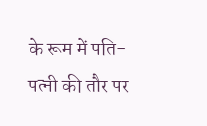के रूम में पति-पत्नी की तौर पर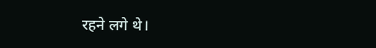रहने लगे थे।